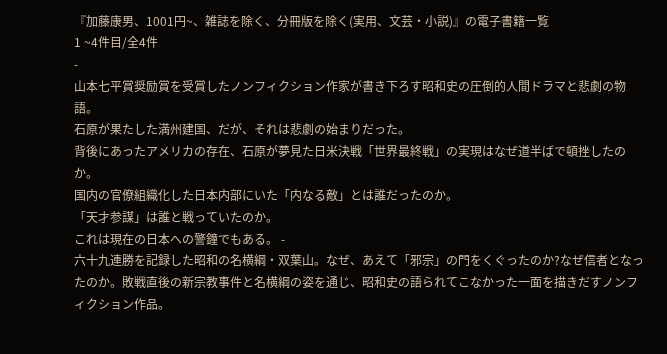『加藤康男、1001円~、雑誌を除く、分冊版を除く(実用、文芸・小説)』の電子書籍一覧
1 ~4件目/全4件
-
山本七平賞奨励賞を受賞したノンフィクション作家が書き下ろす昭和史の圧倒的人間ドラマと悲劇の物語。
石原が果たした満州建国、だが、それは悲劇の始まりだった。
背後にあったアメリカの存在、石原が夢見た日米決戦「世界最終戦」の実現はなぜ道半ばで頓挫したのか。
国内の官僚組織化した日本内部にいた「内なる敵」とは誰だったのか。
「天才参謀」は誰と戦っていたのか。
これは現在の日本への警鐘でもある。 -
六十九連勝を記録した昭和の名横綱・双葉山。なぜ、あえて「邪宗」の門をくぐったのか?なぜ信者となったのか。敗戦直後の新宗教事件と名横綱の姿を通じ、昭和史の語られてこなかった一面を描きだすノンフィクション作品。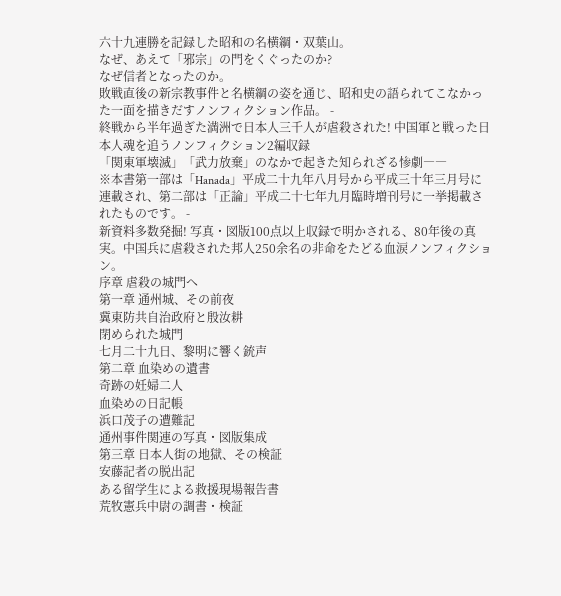六十九連勝を記録した昭和の名横綱・双葉山。
なぜ、あえて「邪宗」の門をくぐったのか?
なぜ信者となったのか。
敗戦直後の新宗教事件と名横綱の姿を通じ、昭和史の語られてこなかった一面を描きだすノンフィクション作品。 -
終戦から半年過ぎた満洲で日本人三千人が虐殺された! 中国軍と戦った日本人魂を追うノンフィクション2編収録
「関東軍壊滅」「武力放棄」のなかで起きた知られざる惨劇――
※本書第一部は「Hanada」平成二十九年八月号から平成三十年三月号に連載され、第二部は「正論」平成二十七年九月臨時増刊号に一挙掲載されたものです。 -
新資料多数発掘! 写真・図版100点以上収録で明かされる、80年後の真実。中国兵に虐殺された邦人250余名の非命をたどる血涙ノンフィクション。
序章 虐殺の城門へ
第一章 通州城、その前夜
冀東防共自治政府と殷汝耕
閉められた城門
七月二十九日、黎明に響く銃声
第二章 血染めの遺書
奇跡の妊婦二人
血染めの日記帳
浜口茂子の遭難記
通州事件関連の写真・図版集成
第三章 日本人街の地獄、その検証
安藤記者の脱出記
ある留学生による救援現場報告書
荒牧憲兵中尉の調書・検証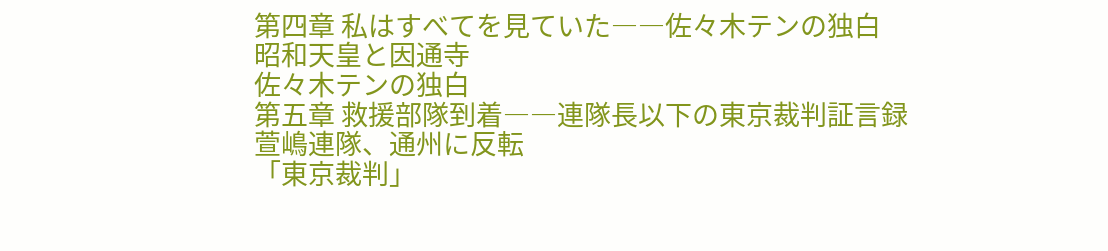第四章 私はすべてを見ていた――佐々木テンの独白
昭和天皇と因通寺
佐々木テンの独白
第五章 救援部隊到着――連隊長以下の東京裁判証言録
萱嶋連隊、通州に反転
「東京裁判」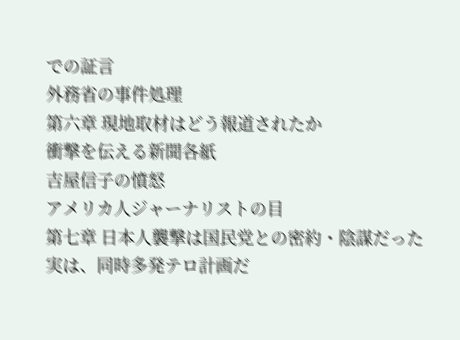での証言
外務省の事件処理
第六章 現地取材はどう報道されたか
衝撃を伝える新聞各紙
吉屋信子の憤怒
アメリカ人ジャーナリストの目
第七章 日本人襲撃は国民党との密約・陰謀だった
実は、同時多発テロ計画だ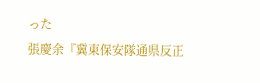った
張慶余『冀東保安隊通県反正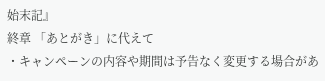始末記』
終章 「あとがき」に代えて
・キャンペーンの内容や期間は予告なく変更する場合があ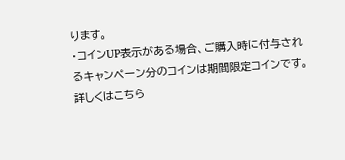ります。
・コインUP表示がある場合、ご購入時に付与されるキャンペーン分のコインは期間限定コインです。詳しくはこちら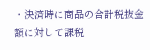・決済時に商品の合計税抜金額に対して課税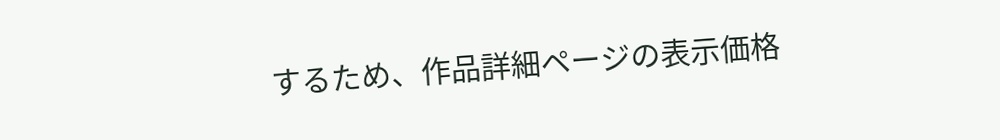するため、作品詳細ページの表示価格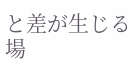と差が生じる場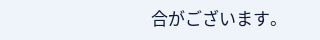合がございます。